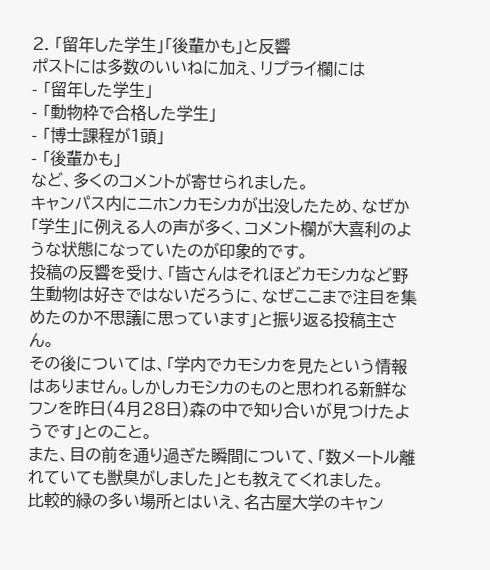2. 「留年した学生」「後輩かも」と反響
ポストには多数のいいねに加え、リプライ欄には
- 「留年した学生」
- 「動物枠で合格した学生」
- 「博士課程が1頭」
- 「後輩かも」
など、多くのコメントが寄せられました。
キャンパス内にニホンカモシカが出没したため、なぜか「学生」に例える人の声が多く、コメント欄が大喜利のような状態になっていたのが印象的です。
投稿の反響を受け、「皆さんはそれほどカモシカなど野生動物は好きではないだろうに、なぜここまで注目を集めたのか不思議に思っています」と振り返る投稿主さん。
その後については、「学内でカモシカを見たという情報はありません。しかしカモシカのものと思われる新鮮なフンを昨日(4月28日)森の中で知り合いが見つけたようです」とのこと。
また、目の前を通り過ぎた瞬間について、「数メートル離れていても獣臭がしました」とも教えてくれました。
比較的緑の多い場所とはいえ、名古屋大学のキャン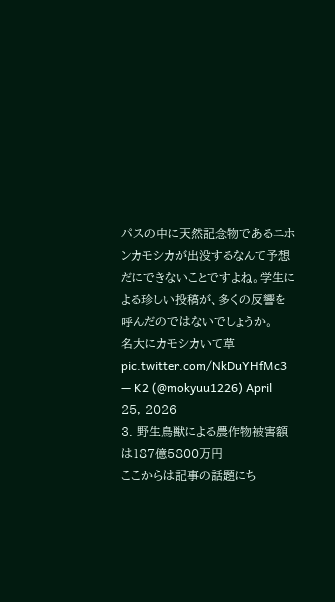パスの中に天然記念物であるニホンカモシカが出没するなんて予想だにできないことですよね。学生による珍しい投稿が、多くの反響を呼んだのではないでしょうか。
名大にカモシカいて草 pic.twitter.com/NkDuYHfMc3
— K2 (@mokyuu1226) April 25, 2026
3. 野生鳥獣による農作物被害額は187億5800万円
ここからは記事の話題にち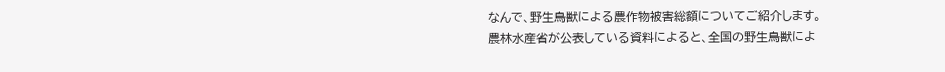なんで、野生鳥獣による農作物被害総額についてご紹介します。
農林水産省が公表している資料によると、全国の野生鳥獣によ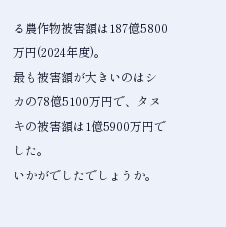る農作物被害額は187億5800万円(2024年度)。
最も被害額が大きいのはシカの78億5100万円で、タヌキの被害額は1億5900万円でした。
いかがでしたでしょうか。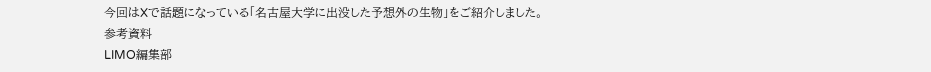今回はXで話題になっている「名古屋大学に出没した予想外の生物」をご紹介しました。
参考資料
LIMO編集部